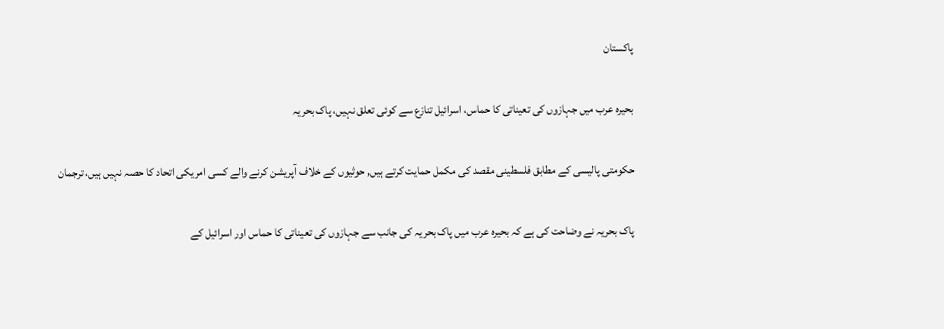پاکستان

بحیرہ عرب میں جہازوں کی تعیناتی کا حماس، اسرائیل تنازع سے کوئی تعلق نہیں، پاک بحریہ

حکومتی پالیسی کے مطابق فلسطینی مقصد کی مکمل حمایت کرتے ہیں, حوثیوں کے خلاف آپریشن کرنے والے کسی امریکی اتحاد کا حصہ نہیں ہیں، ترجمان

پاک بحریہ نے وضاحت کی ہے کہ بحیرہ عرب میں پاک بحریہ کی جانب سے جہازوں کی تعیناتی کا حماس اور اسرائیل کے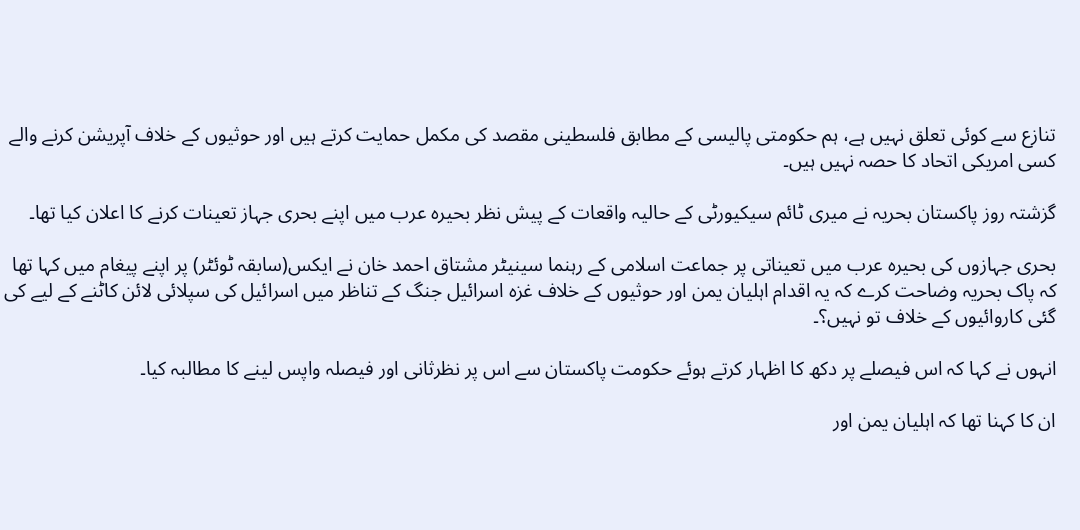تنازع سے کوئی تعلق نہیں ہے، ہم حکومتی پالیسی کے مطابق فلسطینی مقصد کی مکمل حمایت کرتے ہیں اور حوثیوں کے خلاف آپریشن کرنے والے کسی امریکی اتحاد کا حصہ نہیں ہیں۔

گزشتہ روز پاکستان بحریہ نے میری ٹائم سیکیورٹی کے حالیہ واقعات کے پیش نظر بحیرہ عرب میں اپنے بحری جہاز تعینات کرنے کا اعلان کیا تھا۔

بحری جہازوں کی بحیرہ عرب میں تعیناتی پر جماعت اسلامی کے رہنما سینیٹر مشتاق احمد خان نے ایکس(سابقہ ٹوئٹر) پر اپنے پیغام میں کہا تھا کہ پاک بحریہ وضاحت کرے کہ یہ اقدام اہلیان یمن اور حوثیوں کے خلاف غزہ اسرائیل جنگ کے تناظر میں اسرائیل کی سپلائی لائن کاٹنے کے لیے کی گئی کاروائیوں کے خلاف تو نہیں؟۔

انہوں نے کہا کہ اس فیصلے پر دکھ کا اظہار کرتے ہوئے حکومت پاکستان سے اس پر نظرثانی اور فیصلہ واپس لینے کا مطالبہ کیا۔

ان کا کہنا تھا کہ اہلیان یمن اور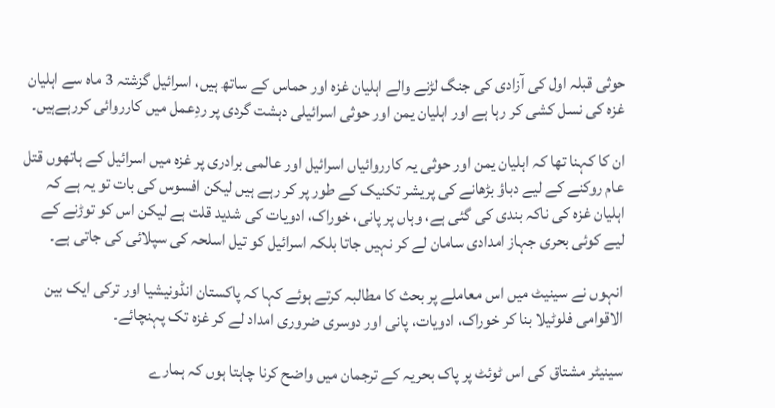حوثی قبلہ اول کی آزادی کی جنگ لڑنے والے اہلیان غزہ اور حماس کے ساتھ ہیں، اسرائیل گزشتہ 3 ماہ سے اہلیان غزہ کی نسل کشی کر رہا ہے اور اہلیان یمن اور حوثی اسرائیلی دہشت گردی پر ردِعمل میں کارروائی کررہےہیں۔

ان کا کہنا تھا کہ اہلیان یمن اور حوثی یہ کارروائیاں اسرائیل اور عالمی برادری پر غزہ میں اسرائیل کے ہاتھوں قتل عام روکنے کے لیے دباؤ بڑھانے کی پریشر تکنیک کے طور پر کر رہے ہیں لیکن افسوس کی بات تو یہ ہے کہ اہلیان غزہ کی ناکہ بندی کی گئی ہے، وہاں پر پانی، خوراک، ادویات کی شدید قلت ہے لیکن اس کو توڑنے کے لیے کوئی بحری جہاز امدادی سامان لے کر نہیں جاتا بلکہ اسرائیل کو تیل اسلحہ کی سپلائی کی جاتی ہے۔

انہوں نے سینیٹ میں اس معاملے پر بحث کا مطالبہ کرتے ہوئے کہا کہ پاکستان انڈونیشیا اور ترکی ایک بین الاقوامی فلوٹیلا بنا کر خوراک، ادویات، پانی اور دوسری ضروری امداد لے کر غزہ تک پہنچائے۔

سینیٹر مشتاق کی اس ٹوئٹ پر پاک بحریہ کے ترجمان میں واضح کرنا چاہتا ہوں کہ ہمارے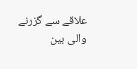علاقے سے گزرنے والی بین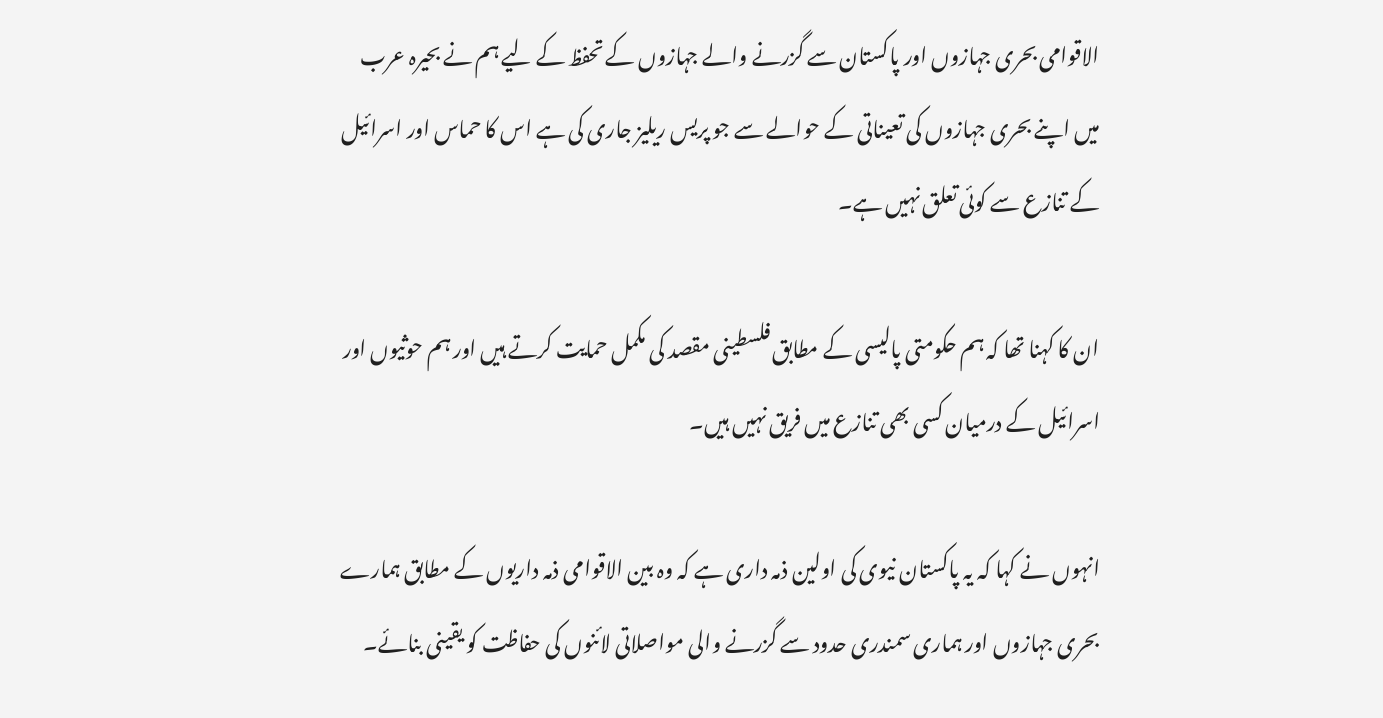الاقوامی بحری جہازوں اور پاکستان سے گزرنے والے جہازوں کے تحفظ کے لیے ہم نے بحیرہ عرب میں اپنے بحری جہازوں کی تعیناتی کے حوالے سے جو پریس ریلیز جاری کی ہے اس کا حماس اور اسرائیل کے تنازع سے کوئی تعلق نہیں ہے۔

ان کا کہنا تھا کہ ہم حکومتی پالیسی کے مطابق فلسطینی مقصد کی مکمل حمایت کرتے ہیں اور ہم حوثیوں اور اسرائیل کے درمیان کسی بھی تنازع میں فریق نہیں ہیں۔

انہوں نے کہا کہ یہ پاکستان نیوی کی اولین ذمہ داری ہے کہ وہ بین الاقوامی ذمہ داریوں کے مطابق ہمارے بحری جہازوں اور ہماری سمندری حدود سے گزرنے والی مواصلاتی لائنوں کی حفاظت کو یقینی بنائے۔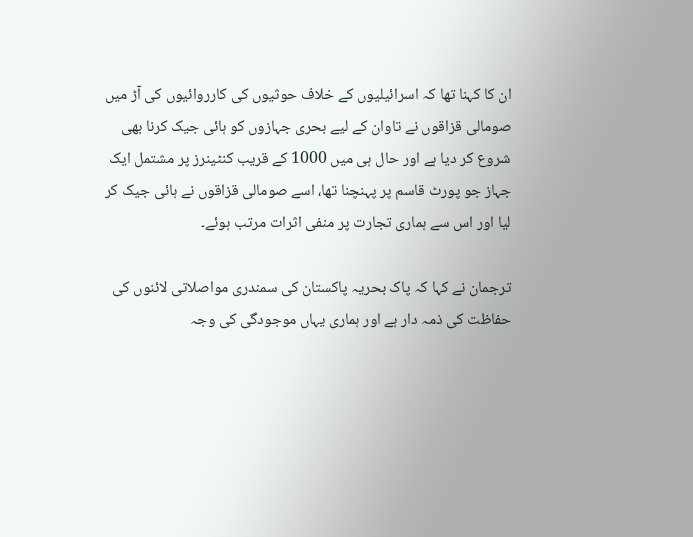ان کا کہنا تھا کہ اسرائیلیوں کے خلاف حوثیوں کی کارروائیوں کی آڑ میں صومالی قزاقوں نے تاوان کے لیے بحری جہازوں کو ہائی جیک کرنا بھی شروع کر دیا ہے اور حال ہی میں 1000 کے قریب کنٹینرز پر مشتمل ایک جہاز جو پورٹ قاسم پر پہنچنا تھا، اسے صومالی قزاقوں نے ہائی جیک کر لیا اور اس سے ہماری تجارت پر منفی اثرات مرتب ہوئے۔

ترجمان نے کہا کہ پاک بحریہ پاکستان کی سمندری مواصلاتی لائنوں کی حفاظت کی ذمہ دار ہے اور ہماری یہاں موجودگی کی وجہ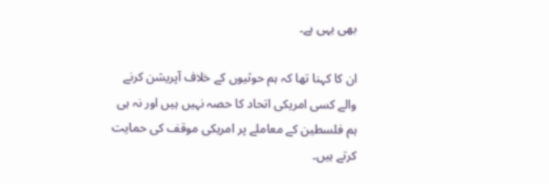بھی یہی ہے۔

ان کا کہنا تھا کہ ہم حوثیوں کے خلاف آپریشن کرنے والے کسی امریکی اتحاد کا حصہ نہیں ہیں اور نہ ہی ہم فلسطین کے معاملے پر امریکی موقف کی حمایت کرتے ہیں۔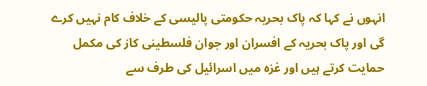انہوں نے کہا کہ پاک بحریہ حکومتی پالیسی کے خلاف کام نہیں کرے گی اور پاک بحریہ کے افسران اور جوان فلسطینی کاز کی مکمل حمایت کرتے ہیں اور غزہ میں اسرائیل کی طرف سے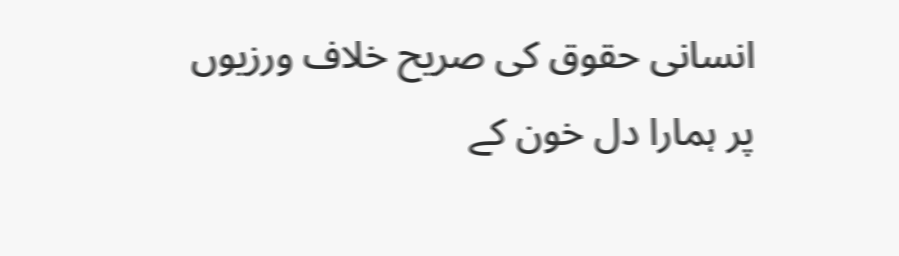انسانی حقوق کی صریح خلاف ورزیوں پر ہمارا دل خون کے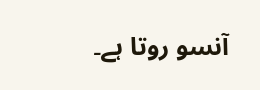آنسو روتا ہے۔